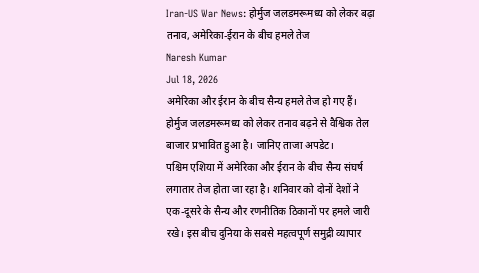Iran-US War News: होर्मुज जलडमरूमध्य को लेकर बढ़ा तनाव, अमेरिका-ईरान के बीच हमले तेज
Naresh Kumar
Jul 18, 2026
अमेरिका और ईरान के बीच सैन्य हमले तेज हो गए हैं। होर्मुज जलडमरूमध्य को लेकर तनाव बढ़ने से वैश्विक तेल बाजार प्रभावित हुआ है। जानिए ताजा अपडेट।
पश्चिम एशिया में अमेरिका और ईरान के बीच सैन्य संघर्ष लगातार तेज होता जा रहा है। शनिवार को दोनों देशों ने एक-दूसरे के सैन्य और रणनीतिक ठिकानों पर हमले जारी रखे। इस बीच दुनिया के सबसे महत्वपूर्ण समुद्री व्यापार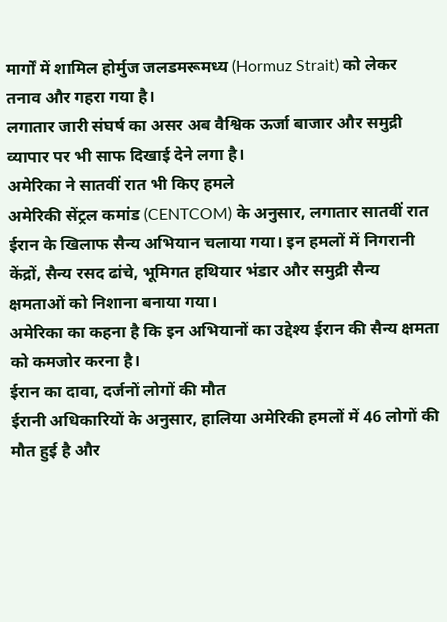मार्गों में शामिल होर्मुज जलडमरूमध्य (Hormuz Strait) को लेकर तनाव और गहरा गया है।
लगातार जारी संघर्ष का असर अब वैश्विक ऊर्जा बाजार और समुद्री व्यापार पर भी साफ दिखाई देने लगा है।
अमेरिका ने सातवीं रात भी किए हमले
अमेरिकी सेंट्रल कमांड (CENTCOM) के अनुसार, लगातार सातवीं रात ईरान के खिलाफ सैन्य अभियान चलाया गया। इन हमलों में निगरानी केंद्रों, सैन्य रसद ढांचे, भूमिगत हथियार भंडार और समुद्री सैन्य क्षमताओं को निशाना बनाया गया।
अमेरिका का कहना है कि इन अभियानों का उद्देश्य ईरान की सैन्य क्षमता को कमजोर करना है।
ईरान का दावा, दर्जनों लोगों की मौत
ईरानी अधिकारियों के अनुसार, हालिया अमेरिकी हमलों में 46 लोगों की मौत हुई है और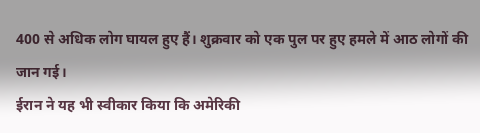400 से अधिक लोग घायल हुए हैं। शुक्रवार को एक पुल पर हुए हमले में आठ लोगों की जान गई।
ईरान ने यह भी स्वीकार किया कि अमेरिकी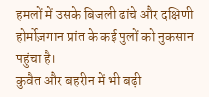हमलों में उसके बिजली ढांचे और दक्षिणी होर्मोज़गान प्रांत के कई पुलों को नुकसान पहुंचा है।
कुवैत और बहरीन में भी बढ़ी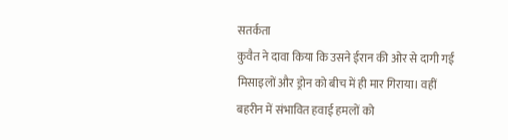सतर्कता
कुवैत ने दावा किया कि उसने ईरान की ओर से दागी गई मिसाइलों और ड्रोन को बीच में ही मार गिराया। वहीं बहरीन में संभावित हवाई हमलों को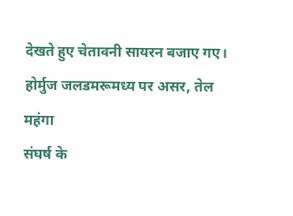देखते हुए चेतावनी सायरन बजाए गए।
होर्मुज जलडमरूमध्य पर असर, तेल महंगा
संघर्ष के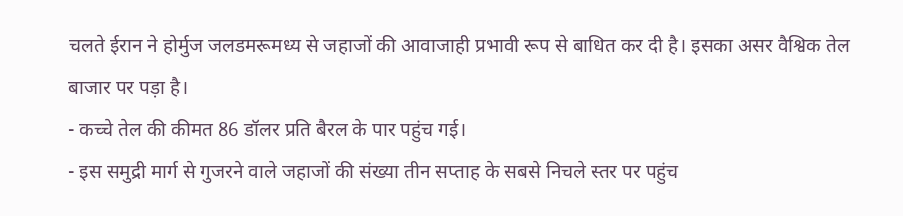चलते ईरान ने होर्मुज जलडमरूमध्य से जहाजों की आवाजाही प्रभावी रूप से बाधित कर दी है। इसका असर वैश्विक तेल बाजार पर पड़ा है।
- कच्चे तेल की कीमत 86 डॉलर प्रति बैरल के पार पहुंच गई।
- इस समुद्री मार्ग से गुजरने वाले जहाजों की संख्या तीन सप्ताह के सबसे निचले स्तर पर पहुंच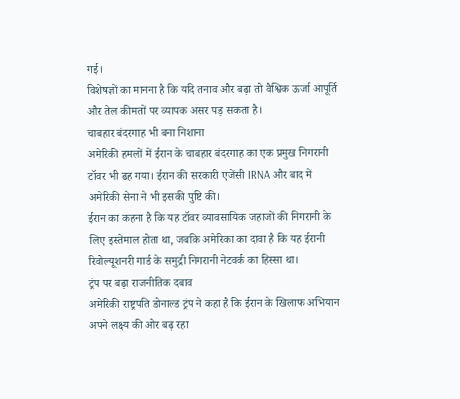गई।
विशेषज्ञों का मानना है कि यदि तनाव और बढ़ा तो वैश्विक ऊर्जा आपूर्ति और तेल कीमतों पर व्यापक असर पड़ सकता है।
चाबहार बंदरगाह भी बना निशाना
अमेरिकी हमलों में ईरान के चाबहार बंदरगाह का एक प्रमुख निगरानी टॉवर भी ढह गया। ईरान की सरकारी एजेंसी IRNA और बाद में अमेरिकी सेना ने भी इसकी पुष्टि की।
ईरान का कहना है कि यह टॉवर व्यावसायिक जहाजों की निगरानी के लिए इस्तेमाल होता था, जबकि अमेरिका का दावा है कि यह ईरानी रिवोल्यूशनरी गार्ड के समुद्री निगरानी नेटवर्क का हिस्सा था।
ट्रंप पर बढ़ा राजनीतिक दबाव
अमेरिकी राष्ट्रपति डोनाल्ड ट्रंप ने कहा है कि ईरान के खिलाफ अभियान अपने लक्ष्य की ओर बढ़ रहा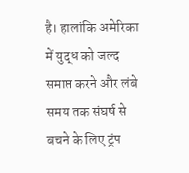है। हालांकि अमेरिका में युद्ध को जल्द समाप्त करने और लंबे समय तक संघर्ष से बचने के लिए ट्रंप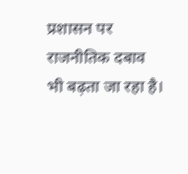प्रशासन पर राजनीतिक दबाव भी बढ़ता जा रहा है।